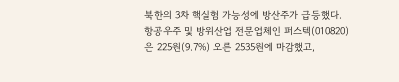북한의 3차 핵실험 가능성에 방산주가 급등했다.
항공우주 및 방위산업 전문업체인 퍼스텍(010820)은 225원(9.7%) 오른 2535원에 마감했고,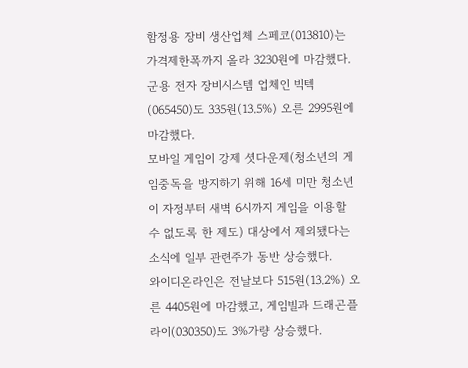함정용 장비 생산업체 스페코(013810)는 가격제한폭까지 올라 3230원에 마감했다. 군용 전자 장비시스템 업체인 빅텍(065450)도 335원(13.5%) 오른 2995원에 마감했다.
모바일 게임이 강제 셧다운제(청소년의 게임중독을 방지하기 위해 16세 미만 청소년이 자정부터 새벽 6시까지 게임을 이용할 수 없도록 한 제도) 대상에서 제외됐다는 소식에 일부 관련주가 동반 상승했다.
와이디온라인은 전날보다 515원(13.2%) 오른 4405원에 마감했고, 게임빌과 드래곤플라이(030350)도 3%가량 상승했다.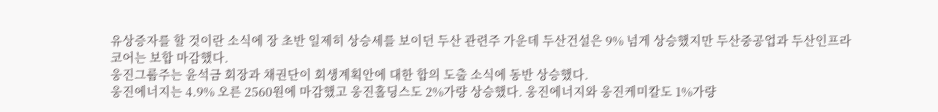유상증자를 할 것이란 소식에 장 초반 일제히 상승세를 보이던 두산 관련주 가운데 두산건설은 9% 넘게 상승했지만 두산중공업과 두산인프라코어는 보합 마감했다.
웅진그룹주는 윤석금 회장과 채권단이 회생계획안에 대한 합의 도출 소식에 동반 상승했다.
웅진에너지는 4.9% 오른 2560원에 마감했고 웅진홀딩스도 2%가량 상승했다. 웅진에너지와 웅진케미칼도 1%가량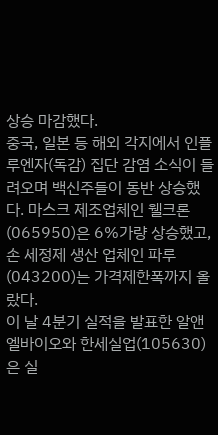상승 마감했다.
중국, 일본 등 해외 각지에서 인플루엔자(독감) 집단 감염 소식이 들려오며 백신주들이 동반 상승했다. 마스크 제조업체인 웰크론(065950)은 6%가량 상승했고, 손 세정제 생산 업체인 파루(043200)는 가격제한폭까지 올랐다.
이 날 4분기 실적을 발표한 알앤엘바이오와 한세실업(105630)은 실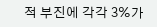적 부진에 각각 3%가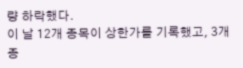량 하락했다.
이 날 12개 종목이 상한가를 기록했고, 3개 종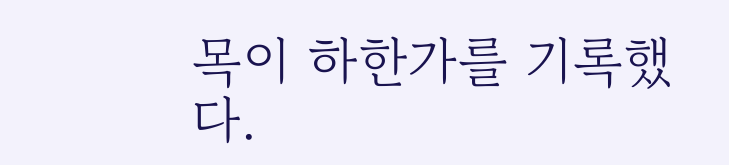목이 하한가를 기록했다.